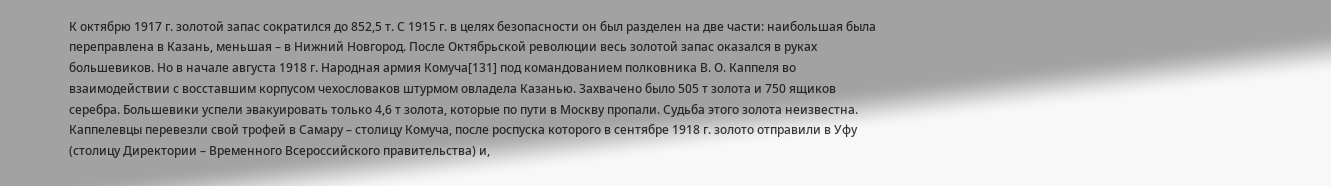К октябрю 1917 г. золотой запас сократился до 852,5 т. С 1915 г. в целях безопасности он был разделен на две части: наибольшая была переправлена в Казань, меньшая – в Нижний Новгород. После Октябрьской революции весь золотой запас оказался в руках большевиков. Но в начале августа 1918 г. Народная армия Комуча[131] под командованием полковника В. О. Каппеля во взаимодействии с восставшим корпусом чехословаков штурмом овладела Казанью. Захвачено было 505 т золота и 750 ящиков серебра. Большевики успели эвакуировать только 4,6 т золота, которые по пути в Москву пропали. Судьба этого золота неизвестна.
Каппелевцы перевезли свой трофей в Самару – столицу Комуча, после роспуска которого в сентябре 1918 г. золото отправили в Уфу (столицу Директории – Временного Всероссийского правительства) и,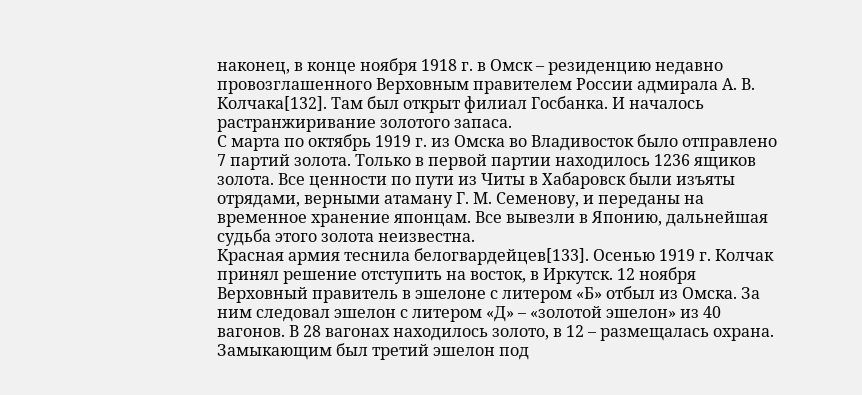наконец, в конце ноября 1918 г. в Омск – резиденцию недавно провозглашенного Верховным правителем России адмирала А. В. Колчака[132]. Там был открыт филиал Госбанка. И началось растранжиривание золотого запаса.
С марта по октябрь 1919 г. из Омска во Владивосток было отправлено 7 партий золота. Только в первой партии находилось 1236 ящиков золота. Все ценности по пути из Читы в Хабаровск были изъяты отрядами, верными атаману Г. М. Семенову, и переданы на временное хранение японцам. Все вывезли в Японию, дальнейшая судьба этого золота неизвестна.
Красная армия теснила белогвардейцев[133]. Осенью 1919 г. Колчак принял решение отступить на восток, в Иркутск. 12 ноября Верховный правитель в эшелоне с литером «Б» отбыл из Омска. За ним следовал эшелон с литером «Д» – «золотой эшелон» из 40 вагонов. В 28 вагонах находилось золото, в 12 – размещалась охрана. Замыкающим был третий эшелон под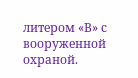литером «В» с вооруженной охраной.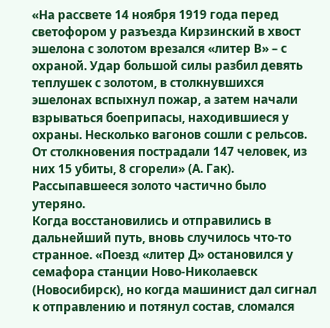«На рассвете 14 ноября 1919 года перед светофором у разъезда Кирзинский в хвост эшелона с золотом врезался «литер В» – с охраной. Удар большой силы разбил девять теплушек с золотом, в столкнувшихся эшелонах вспыхнул пожар, а затем начали взрываться боеприпасы, находившиеся у охраны. Несколько вагонов сошли с рельсов. От столкновения пострадали 147 человек, из них 15 убиты, 8 сгорели» (А. Гак). Рассыпавшееся золото частично было утеряно.
Когда восстановились и отправились в дальнейший путь, вновь случилось что-то странное. «Поезд «литер Д» остановился у семафора станции Ново-Николаевск (Новосибирск), но когда машинист дал сигнал к отправлению и потянул состав, сломался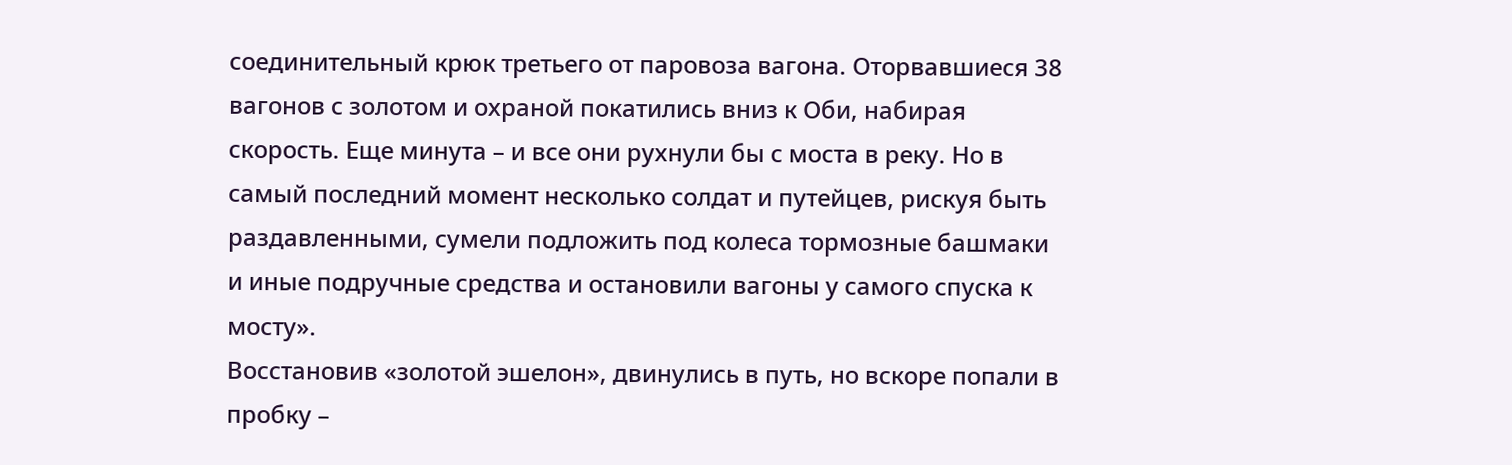соединительный крюк третьего от паровоза вагона. Оторвавшиеся 38 вагонов с золотом и охраной покатились вниз к Оби, набирая скорость. Еще минута – и все они рухнули бы с моста в реку. Но в самый последний момент несколько солдат и путейцев, рискуя быть раздавленными, сумели подложить под колеса тормозные башмаки и иные подручные средства и остановили вагоны у самого спуска к мосту».
Восстановив «золотой эшелон», двинулись в путь, но вскоре попали в пробку –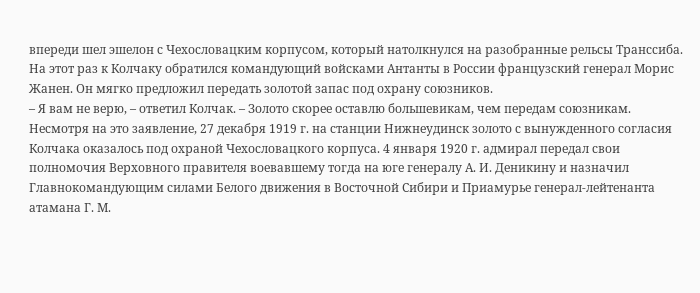впереди шел эшелон с Чехословацким корпусом, который натолкнулся на разобранные рельсы Транссиба. На этот раз к Колчаку обратился командующий войсками Антанты в России французский генерал Морис Жанен. Он мягко предложил передать золотой запас под охрану союзников.
– Я вам не верю, – ответил Колчак. – Золото скорее оставлю большевикам, чем передам союзникам.
Несмотря на это заявление, 27 декабря 1919 г. на станции Нижнеудинск золото с вынужденного согласия Колчака оказалось под охраной Чехословацкого корпуса. 4 января 1920 г. адмирал передал свои полномочия Верховного правителя воевавшему тогда на юге генералу А. И. Деникину и назначил Главнокомандующим силами Белого движения в Восточной Сибири и Приамурье генерал-лейтенанта атамана Г. М.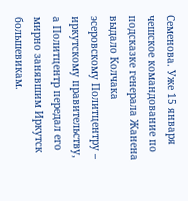Семенова. Уже 15 января чешское командование по подсказке генерала Жанена выдало Колчака эсеровскому Политцентру – иркутскому правительству, а Политцентр передал его мирно занявшим Иркутск большевикам.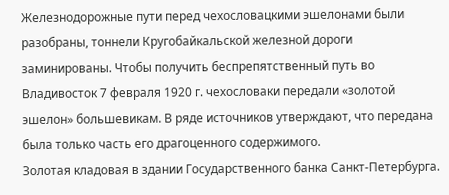Железнодорожные пути перед чехословацкими эшелонами были разобраны, тоннели Кругобайкальской железной дороги заминированы. Чтобы получить беспрепятственный путь во Владивосток 7 февраля 1920 г. чехословаки передали «золотой эшелон» большевикам. В ряде источников утверждают, что передана была только часть его драгоценного содержимого.
Золотая кладовая в здании Государственного банка Санкт-Петербурга.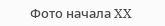Фото начала XX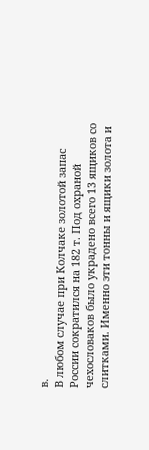в.
В любом случае при Колчаке золотой запас России сократился на 182 т. Под охраной чехословаков было украдено всего 13 ящиков со слитками. Именно эти тонны и ящики золота и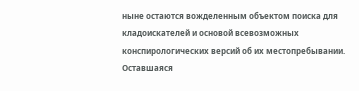ныне остаются вожделенным объектом поиска для кладоискателей и основой всевозможных конспирологических версий об их местопребывании.
Оставшаяся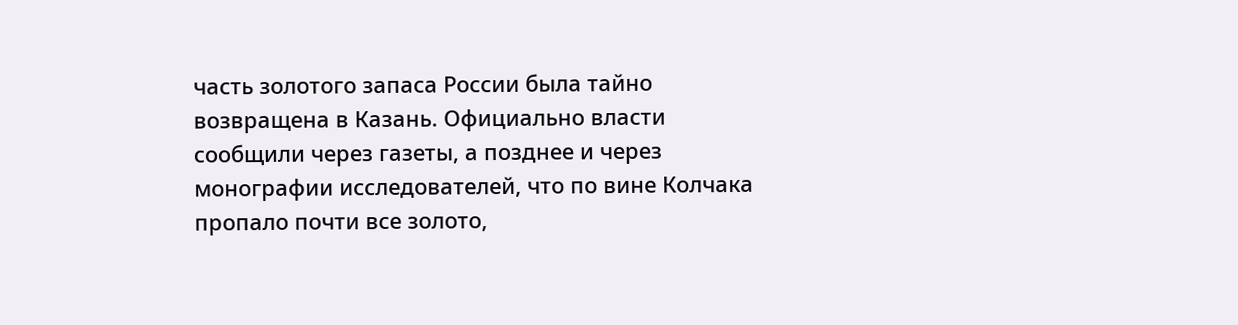часть золотого запаса России была тайно возвращена в Казань. Официально власти сообщили через газеты, а позднее и через монографии исследователей, что по вине Колчака пропало почти все золото,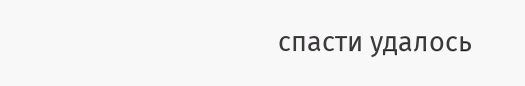спасти удалось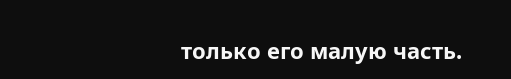только его малую часть.